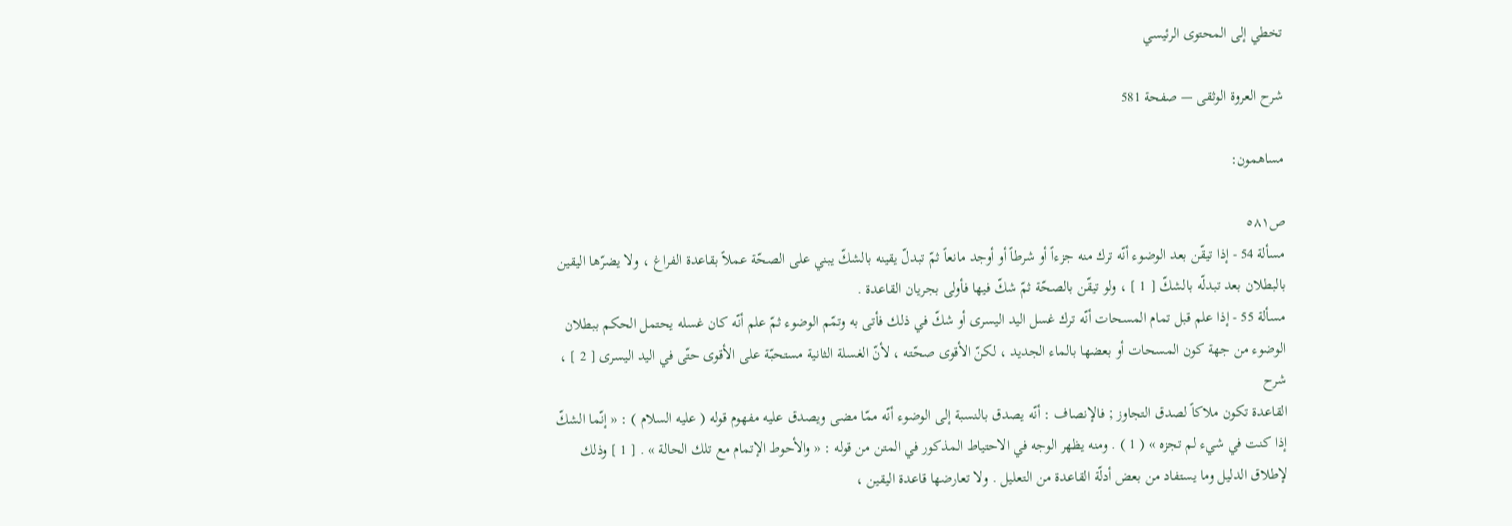تخطي إلى المحتوى الرئيسي

شرح العروة الوثقى — صفحة 581

مساهمون:

ص٥٨١
مسألة 54 - إذا تيقّن بعد الوضوء أنّه ترك منه جزءاً أو شرطاً أو أوجد مانعاً ثمّ تبدلّ يقينه بالشكّ يبني على الصحّة عملاً بقاعدة الفراغ ، ولا يضرّها اليقين بالبطلان بعد تبدلّه بالشكّ [ 1 ] ، ولو تيقّن بالصحّة ثمّ شكّ فيها فأولى بجريان القاعدة .
مسألة 55 - إذا علم قبل تمام المسحات أنّه ترك غسل اليد اليسرى أو شكّ في ذلك فأتى به وتمّم الوضوء ثمّ علم أنّه كان غسله يحتمل الحكم ببطلان الوضوء من جهة كون المسحات أو بعضها بالماء الجديد ، لكنّ الأقوى صحّته ، لأنّ الغسلة الثانية مستحبّة على الأقوى حتّى في اليد اليسرى [ 2 ] ،
شرح
القاعدة تكون ملاكاً لصدق التجاوز ; فالإنصاف : أنّه يصدق بالنسبة إلى الوضوء أنّه ممّا مضى ويصدق عليه مفهوم قوله ( عليه السلام ) : « إنّما الشكّ إذا كنت في شيء لم تجزه » ( 1 ) . ومنه يظهر الوجه في الاحتياط المذكور في المتن من قوله : « والأحوط الإتمام مع تلك الحالة » . [ 1 ] وذلك لإطلاق الدليل وما يستفاد من بعض أدلّة القاعدة من التعليل . ولا تعارضها قاعدة اليقين ،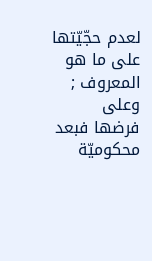لعدم حجّيّتها على ما هو المعروف ; وعلى فرضها فبعد محكوميّة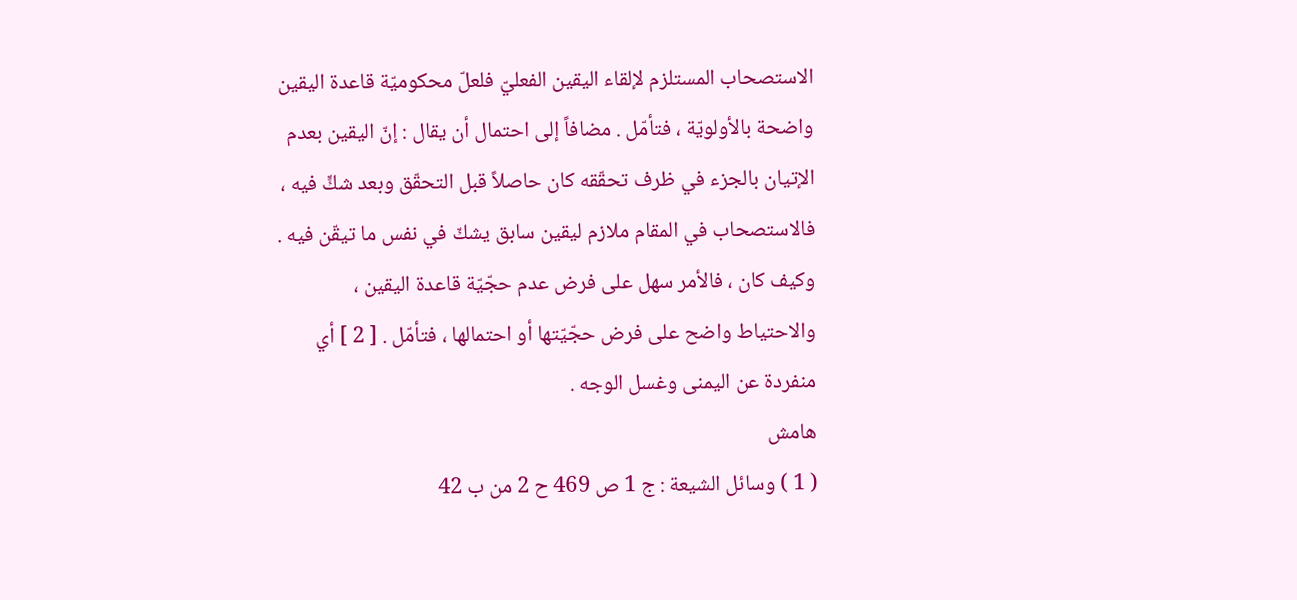الاستصحاب المستلزم لإلقاء اليقين الفعليّ فلعلّ محكوميّة قاعدة اليقين واضحة بالأولويّة ، فتأمّل . مضافاً إلى احتمال أن يقال : إنّ اليقين بعدم الإتيان بالجزء في ظرف تحقّقه كان حاصلاً قبل التحقّق وبعد شكٍّ فيه ، فالاستصحاب في المقام ملازم ليقين سابق يشكّ في نفس ما تيقّن فيه . وكيف كان ، فالأمر سهل على فرض عدم حجّيّة قاعدة اليقين ، والاحتياط واضح على فرض حجّيّتها أو احتمالها ، فتأمّل . [ 2 ] أي منفردة عن اليمنى وغسل الوجه .
هامش
( 1 ) وسائل الشيعة : ج 1 ص 469 ح 2 من ب 42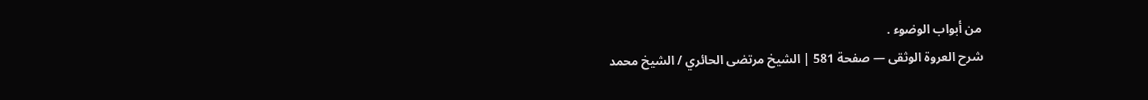من أبواب الوضوء .
شرح العروة الوثقى — صفحة 581 | الشيخ مرتضى الحائري / الشيخ محمد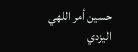حسين أمر اللهي اليزدي